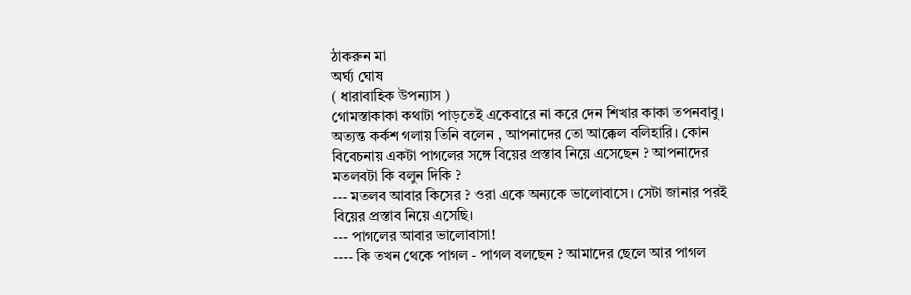ঠাকরুন মা
অর্ঘ্য ঘোষ
( ধারাবাহিক উপন্যাস )
গোমস্তাকাকা কথাটা পাড়তেই একেবারে না করে দেন শিখার কাকা তপনবাবু। অত্যন্ত কর্কশ গলায় তিনি বলেন , আপনাদের তো আক্কেল বলিহারি। কোন বিবেচনায় একটা পাগলের সঙ্গে বিয়ের প্রস্তাব নিয়ে এসেছেন ? আপনাদের মতলবটা কি বলুন দিকি ?
--- মতলব আবার কিসের ? ওরা একে অন্যকে ভালোবাসে। সেটা জানার পরই বিয়ের প্রস্তাব নিয়ে এসেছি।
--- পাগলের আবার ভালোবাসা!
---- কি তখন থেকে পাগল - পাগল বলছেন ? আমাদের ছেলে আর পাগল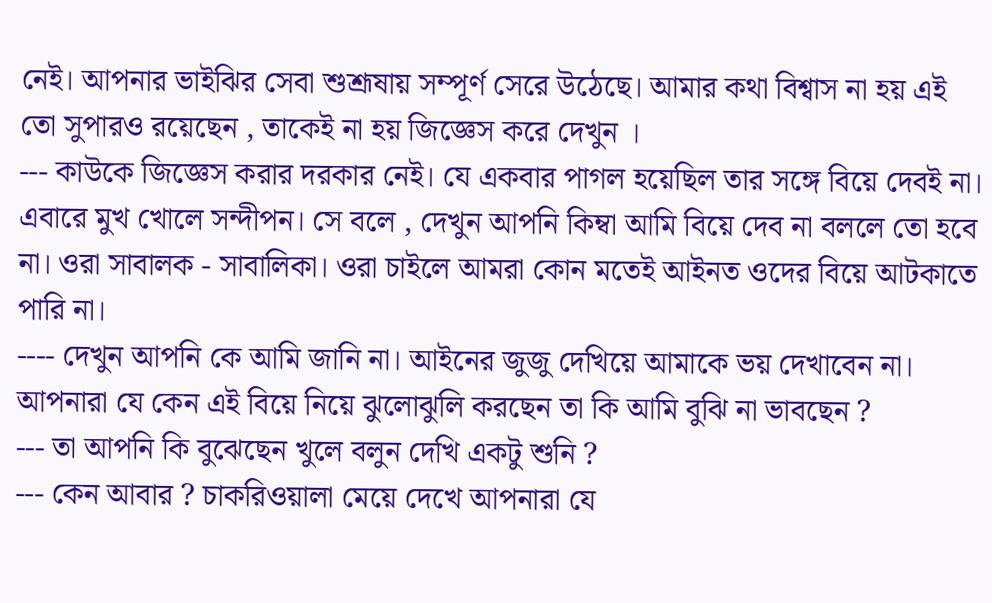নেই। আপনার ভাইঝির সেবা শুশ্রূষায় সম্পূর্ণ সেরে উঠেছে। আমার কথা বিশ্বাস না হয় এই তো সুপারও রয়েছেন , তাকেই না হয় জিজ্ঞেস করে দেখুন ।
--- কাউকে জিজ্ঞেস করার দরকার নেই। যে একবার পাগল হয়েছিল তার সঙ্গে বিয়ে দেবই না।
এবারে মুখ খোলে সন্দীপন। সে বলে , দেখুন আপনি কিম্বা আমি বিয়ে দেব না বললে তো হবে না। ওরা সাবালক - সাবালিকা। ওরা চাইলে আমরা কোন মতেই আইনত ওদের বিয়ে আটকাতে পারি না।
---- দেখুন আপনি কে আমি জানি না। আইনের জুজু দেখিয়ে আমাকে ভয় দেখাবেন না। আপনারা যে কেন এই বিয়ে নিয়ে ঝুলোঝুলি করছেন তা কি আমি বুঝি না ভাবছেন ?
--- তা আপনি কি বুঝেছেন খুলে বলুন দেখি একটু শুনি ?
--- কেন আবার ? চাকরিওয়ালা মেয়ে দেখে আপনারা যে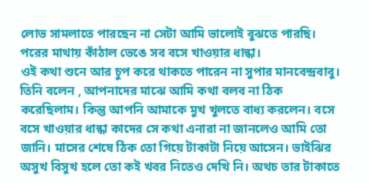লোভ সামলাতে পারছেন না সেটা আমি ভালোই বুঝতে পারছি। পরের মাথায় কাঁঠাল ভেঙে সব বসে খাওয়ার ধান্ধা।
ওই কথা শুনে আর চুপ করে থাকতে পারেন না সুপার মানবেন্দ্রবাবু। তিনি বলেন , আপনাদের মাঝে আমি কথা বলব না ঠিক করেছিলাম। কিন্তু আপনি আমাকে মুখ খুলতে বাধ্য করলেন। বসে বসে খাওয়ার ধান্ধা কাদের সে কথা এনারা না জানলেও আমি তো জানি। মাসের শেষে ঠিক তো গিয়ে টাকাটা নিয়ে আসেন। ভাইঝির অসুখ বিসুখ হলে তো কই খবর নিতেও দেখি নি। অথচ তার টাকাতে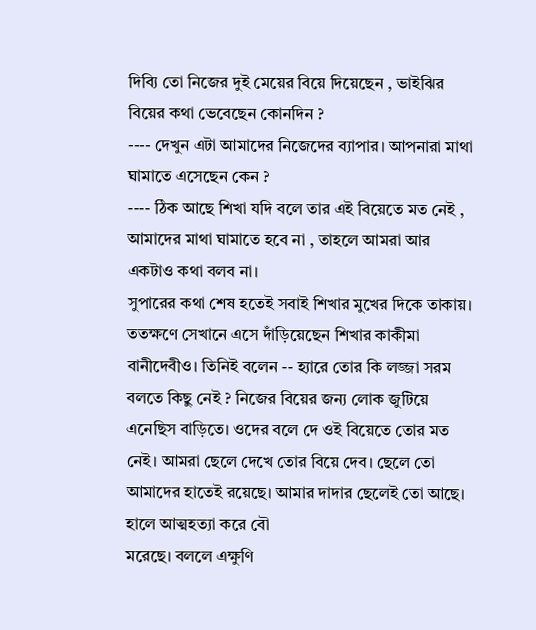দিব্যি তো নিজের দুই মেয়ের বিয়ে দিয়েছেন , ভাইঝির বিয়ের কথা ভেবেছেন কোনদিন ?
---- দেখুন এটা আমাদের নিজেদের ব্যাপার। আপনারা মাথা ঘামাতে এসেছেন কেন ?
---- ঠিক আছে শিখা যদি বলে তার এই বিয়েতে মত নেই , আমাদের মাথা ঘামাতে হবে না , তাহলে আমরা আর একটাও কথা বলব না।
সুপারের কথা শেষ হতেই সবাই শিখার মুখের দিকে তাকায়। ততক্ষণে সেখানে এসে দাঁড়িয়েছেন শিখার কাকীমা বানীদেবীও। তিনিই বলেন -- হ্যারে তোর কি লজ্জা সরম বলতে কিছু নেই ? নিজের বিয়ের জন্য লোক জুটিয়ে এনেছিস বাড়িতে। ওদের বলে দে ওই বিয়েতে তোর মত নেই। আমরা ছেলে দেখে তোর বিয়ে দেব। ছেলে তো আমাদের হাতেই রয়েছে। আমার দাদার ছেলেই তো আছে। হালে আত্মহত্যা করে বৌ
মরেছে। বললে এক্ষুণি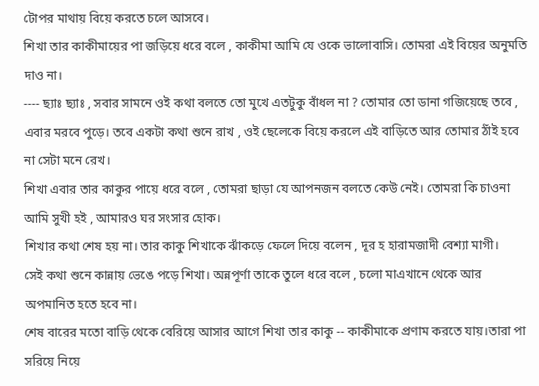টোপর মাথায় বিয়ে করতে চলে আসবে।
শিখা তার কাকীমায়ের পা জড়িয়ে ধরে বলে , কাকীমা আমি যে ওকে ভালোবাসি। তোমরা এই বিয়ের অনুমতি দাও না।
---- ছ্যাঃ ছ্যাঃ , সবার সামনে ওই কথা বলতে তো মুখে এতটুকু বাঁধল না ? তোমার তো ডানা গজিয়েছে তবে , এবার মরবে পুড়ে। তবে একটা কথা শুনে রাখ , ওই ছেলেকে বিয়ে করলে এই বাড়িতে আর তোমার ঠাঁই হবে না সেটা মনে রেখ।
শিখা এবার তার কাকুর পায়ে ধরে বলে , তোমরা ছাড়া যে আপনজন বলতে কেউ নেই। তোমরা কি চাওনা আমি সুখী হই , আমারও ঘর সংসার হোক।
শিখার কথা শেষ হয় না। তার কাকু শিখাকে ঝাঁকড়ে ফেলে দিয়ে বলেন , দূর হ হারামজাদী বেশ্যা মাগী।
সেই কথা শুনে কান্নায় ভেঙে পড়ে শিখা। অন্নপূর্ণা তাকে তুলে ধরে বলে , চলো মাএখানে থেকে আর অপমানিত হতে হবে না।
শেষ বারের মতো বাড়ি থেকে বেরিয়ে আসার আগে শিখা তার কাকু -- কাকীমাকে প্রণাম করতে যায়।তারা পা সরিয়ে নিয়ে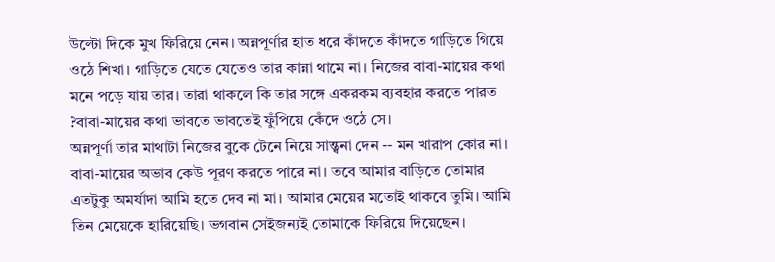উল্টো দিকে মুখ ফিরিয়ে নেন। অন্নপূর্ণার হাত ধরে কাঁদতে কাঁদতে গাড়িতে গিয়ে ওঠে শিখা। গাড়িতে যেতে যেতেও তার কান্না থামে না। নিজের বাবা-মায়ের কথা মনে পড়ে যায় তার। তারা থাকলে কি তার সঙ্গে একরকম ব্যবহার করতে পারত ?বাবা-মায়ের কথা ভাবতে ভাবতেই ফুঁপিয়ে কেঁদে ওঠে সে।
অন্নপূর্ণা তার মাথাটা নিজের বুকে টেনে নিয়ে সান্ত্বনা দেন -- মন খারাপ কোর না। বাবা-মায়ের অভাব কেউ পূরণ করতে পারে না। তবে আমার বাড়িতে তোমার এতটুকু অমর্যাদা আমি হতে দেব না মা। আমার মেয়ের মতোই থাকবে তুমি। আমি তিন মেয়েকে হারিয়েছি। ভগবান সেইজন্যই তোমাকে ফিরিয়ে দিয়েছেন।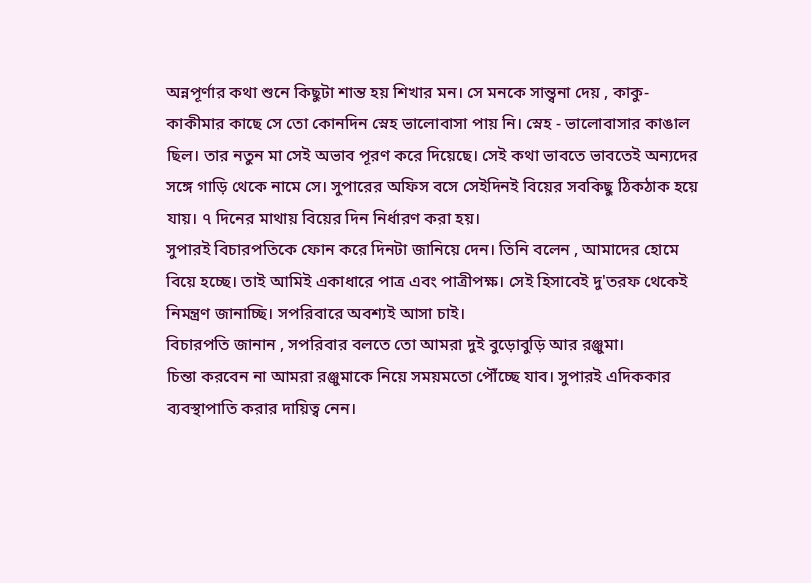অন্নপূর্ণার কথা শুনে কিছুটা শান্ত হয় শিখার মন। সে মনকে সান্ত্বনা দেয় , কাকু-কাকীমার কাছে সে তো কোনদিন স্নেহ ভালোবাসা পায় নি। স্নেহ - ভালোবাসার কাঙাল ছিল। তার নতুন মা সেই অভাব পূরণ করে দিয়েছে। সেই কথা ভাবতে ভাবতেই অন্যদের সঙ্গে গাড়ি থেকে নামে সে। সুপারের অফিস বসে সেইদিনই বিয়ের সবকিছু ঠিকঠাক হয়ে যায়। ৭ দিনের মাথায় বিয়ের দিন নির্ধারণ করা হয়।
সুপারই বিচারপতিকে ফোন করে দিনটা জানিয়ে দেন। তিনি বলেন , আমাদের হোমে বিয়ে হচ্ছে। তাই আমিই একাধারে পাত্র এবং পাত্রীপক্ষ। সেই হিসাবেই দু'তরফ থেকেই নিমন্ত্রণ জানাচ্ছি। সপরিবারে অবশ্যই আসা চাই।
বিচারপতি জানান , সপরিবার বলতে তো আমরা দুই বুড়োবুড়ি আর রঞ্জুমা।
চিন্তা করবেন না আমরা রঞ্জুমাকে নিয়ে সময়মতো পৌঁচ্ছে যাব। সুপারই এদিককার ব্যবস্থাপাতি করার দায়িত্ব নেন।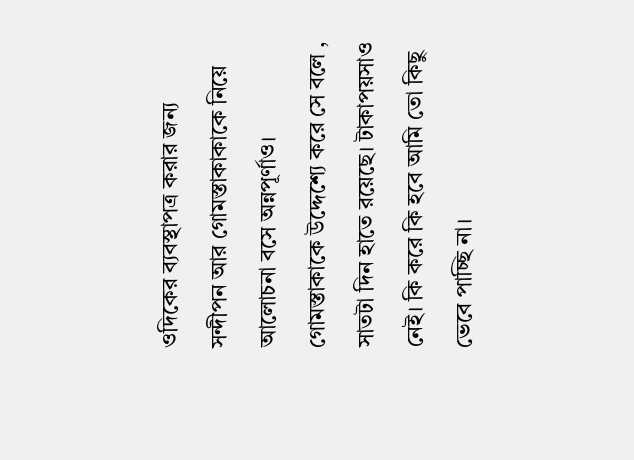ওদিকের ব্যবস্থাপত্র করার জন্য সন্দীপন আর গোমস্তাকাকাকে নিয়ে আলোচনা বসে অন্নপূর্ণাও। গোমস্তাকাকে উদ্দেশ্যে করে সে বলে , সাতটা দিন হাতে রয়েছে। টাকাপয়সাও নেই। কি করে কি হবে আমি তো কিছু ভেবে পাচ্ছি না।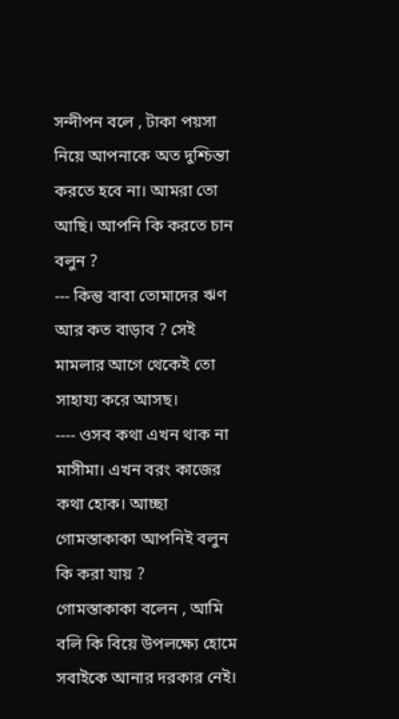সন্দীপন বলে , টাকা পয়সা নিয়ে আপনাকে অত দুশ্চিন্তা করতে হবে না। আমরা তো আছি। আপনি কি করতে চান বলুন ?
--- কিন্তু বাবা তোমাদের ঋণ আর কত বাড়াব ? সেই মামলার আগে থেকেই তো সাহায্য করে আসছ।
---- ওসব কথা এখন থাক না মাসীমা। এখন বরং কাজের কথা হোক। আচ্ছা গোমস্তাকাকা আপনিই বলুন কি করা যায় ?
গোমস্তাকাকা বলেন , আমি বলি কি বিয়ে উপলক্ষ্যে হোমে সবাইকে আনার দরকার নেই।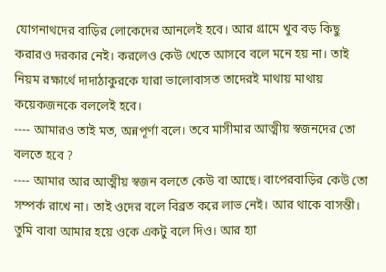যোগনাথদের বাড়ির লোকেদের আনলেই হবে। আর গ্রামে খুব বড় কিছু করারও দরকার নেই। করলেও কেউ খেতে আসবে বলে মনে হয় না। তাই নিয়ম রক্ষার্থে দাদাঠাকুরকে যারা ভালোবাসত তাদেরই মাথায় মাথায় কয়েকজনকে বললেই হবে।
---- আমারও তাই মত, অন্নপূর্ণা বলে। তবে মাসীমার আত্মীয় স্বজনদের তো বলতে হবে ?
---- আমার আর আত্মীয় স্বজন বলতে কেউ বা আছে। বাপেরবাড়ির কেউ তো সম্পর্ক রাখে না। তাই ওদের বলে বিব্রত করে লাভ নেই। আর থাকে বাসন্তী। তুমি বাবা আমার হয়ে ওকে একটু বলে দিও। আর হ্যা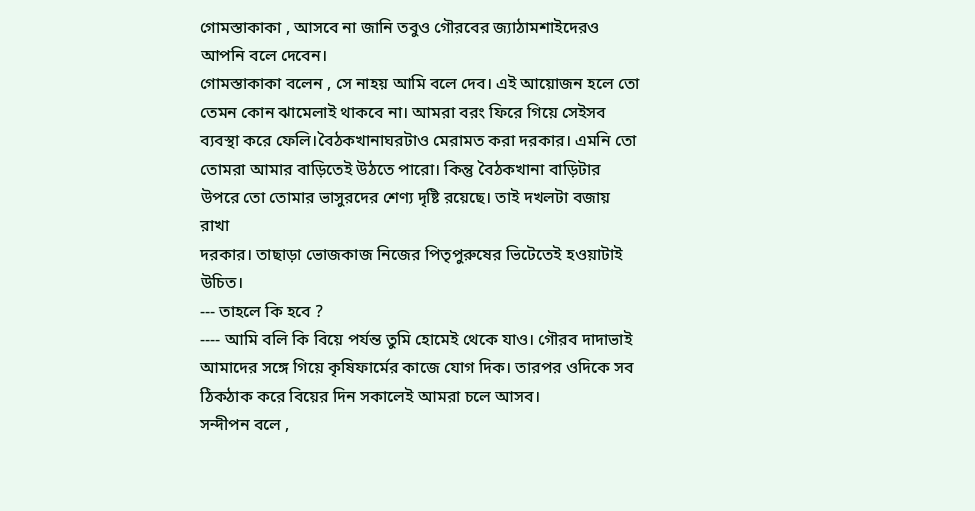গোমস্তাকাকা , আসবে না জানি তবুও গৌরবের জ্যাঠামশাইদেরও আপনি বলে দেবেন।
গোমস্তাকাকা বলেন , সে নাহয় আমি বলে দেব। এই আয়োজন হলে তো তেমন কোন ঝামেলাই থাকবে না। আমরা বরং ফিরে গিয়ে সেইসব ব্যবস্থা করে ফেলি।বৈঠকখানাঘরটাও মেরামত করা দরকার। এমনি তো তোমরা আমার বাড়িতেই উঠতে পারো। কিন্তু বৈঠকখানা বাড়িটার উপরে তো তোমার ভাসুরদের শেণ্য দৃষ্টি রয়েছে। তাই দখলটা বজায় রাখা
দরকার। তাছাড়া ভোজকাজ নিজের পিতৃপুরুষের ভিটেতেই হওয়াটাই উচিত।
--- তাহলে কি হবে ?
---- আমি বলি কি বিয়ে পর্যন্ত তুমি হোমেই থেকে যাও। গৌরব দাদাভাই আমাদের সঙ্গে গিয়ে কৃষিফার্মের কাজে যোগ দিক। তারপর ওদিকে সব ঠিকঠাক করে বিয়ের দিন সকালেই আমরা চলে আসব।
সন্দীপন বলে ,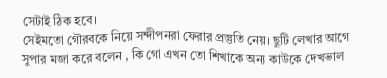সেটাই ঠিক হবে।
সেইমতো গৌরবকে নিয়ে সন্দীপনরা ফেরার প্রস্তুতি নেয়। ছুটি লেখার আগে সুপার মজা করে বলেন , কি গো এখন তো শিখাকে অন্য কাউকে দেখভাল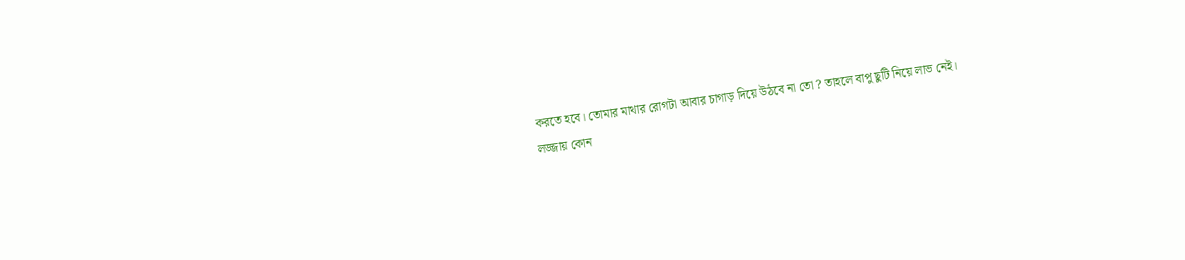করতে হবে। তোমার মাথার রোগটা আবার চাগাড় দিয়ে উঠবে না তো ? তাহলে বাপু ছুটি নিয়ে লাভ নেই।
লজ্জায় কোন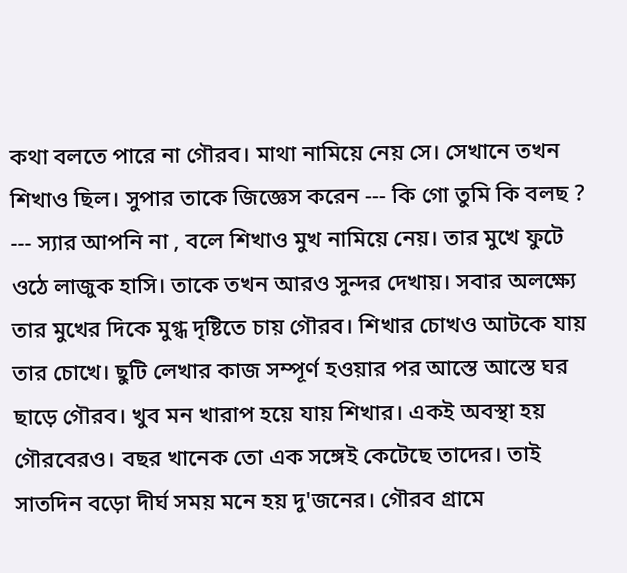কথা বলতে পারে না গৌরব। মাথা নামিয়ে নেয় সে। সেখানে তখন শিখাও ছিল। সুপার তাকে জিজ্ঞেস করেন --- কি গো তুমি কি বলছ ?
--- স্যার আপনি না , বলে শিখাও মুখ নামিয়ে নেয়। তার মুখে ফুটে ওঠে লাজুক হাসি। তাকে তখন আরও সুন্দর দেখায়। সবার অলক্ষ্যে তার মুখের দিকে মুগ্ধ দৃষ্টিতে চায় গৌরব। শিখার চোখও আটকে যায় তার চোখে। ছুটি লেখার কাজ সম্পূর্ণ হওয়ার পর আস্তে আস্তে ঘর ছাড়ে গৌরব। খুব মন খারাপ হয়ে যায় শিখার। একই অবস্থা হয় গৌরবেরও। বছর খানেক তো এক সঙ্গেই কেটেছে তাদের। তাই সাতদিন বড়ো দীর্ঘ সময় মনে হয় দু'জনের। গৌরব গ্রামে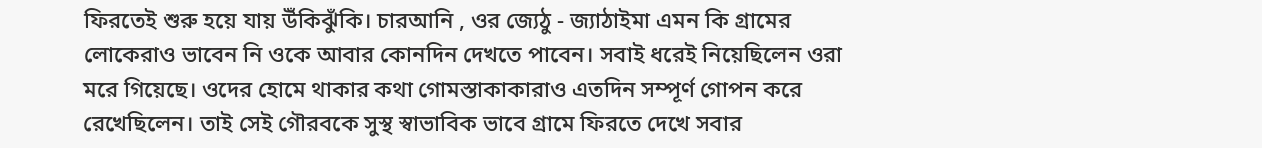ফিরতেই শুরু হয়ে যায় উঁকিঝুঁকি। চারআনি , ওর জ্যেঠু - জ্যাঠাইমা এমন কি গ্রামের লোকেরাও ভাবেন নি ওকে আবার কোনদিন দেখতে পাবেন। সবাই ধরেই নিয়েছিলেন ওরা মরে গিয়েছে। ওদের হোমে থাকার কথা গোমস্তাকাকারাও এতদিন সম্পূর্ণ গোপন করে রেখেছিলেন। তাই সেই গৌরবকে সুস্থ স্বাভাবিক ভাবে গ্রামে ফিরতে দেখে সবার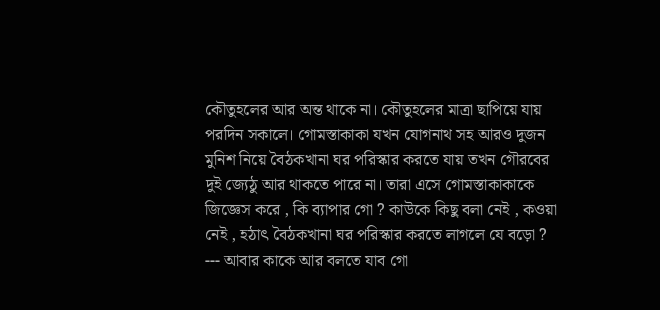কৌতুহলের আর অন্ত থাকে না। কৌতুহলের মাত্রা ছাপিয়ে যায় পরদিন সকালে। গোমস্তাকাকা যখন যোগনাথ সহ আরও দুজন মুনিশ নিয়ে বৈঠকখানা ঘর পরিস্কার করতে যায় তখন গৌরবের দুই জ্যেঠু আর থাকতে পারে না। তারা এসে গোমস্তাকাকাকে জিজ্ঞেস করে , কি ব্যাপার গো ? কাউকে কিছু বলা নেই , কওয়া নেই , হঠাৎ বৈঠকখানা ঘর পরিস্কার করতে লাগলে যে বড়ো ?
--- আবার কাকে আর বলতে যাব গো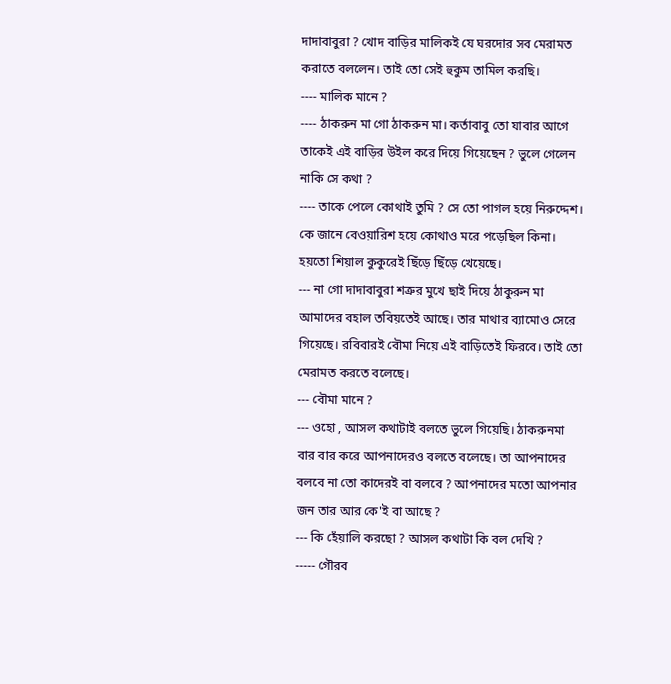দাদাবাবুরা ? খোদ বাড়ির মালিকই যে ঘরদোর সব মেরামত করাতে বললেন। তাই তো সেই হুকুম তামিল করছি।
---- মালিক মানে ?
---- ঠাকরুন মা গো ঠাকরুন মা। কর্তাবাবু তো যাবার আগে তাকেই এই বাড়ির উইল করে দিয়ে গিয়েছেন ? ভুলে গেলেন নাকি সে কথা ?
---- তাকে পেলে কোথাই তুমি ? সে তো পাগল হয়ে নিরুদ্দেশ। কে জানে বেওয়ারিশ হয়ে কোথাও মরে পড়েছিল কিনা। হয়তো শিয়াল কুকুরেই ছিঁড়ে ছিঁড়ে খেয়েছে।
--- না গো দাদাবাবুরা শত্রুর মুখে ছাই দিয়ে ঠাকুরুন মা আমাদের বহাল তবিয়তেই আছে। তার মাথার ব্যামোও সেরে গিয়েছে। রবিবারই বৌমা নিয়ে এই বাড়িতেই ফিরবে। তাই তো মেরামত করতে বলেছে।
--- বৌমা মানে ?
--- ওহো , আসল কথাটাই বলতে ভুলে গিয়েছি। ঠাকরুনমা বার বার করে আপনাদেরও বলতে বলেছে। তা আপনাদের বলবে না তো কাদেরই বা বলবে ? আপনাদের মতো আপনার জন তার আর কে'ই বা আছে ?
--- কি হেঁয়ালি করছো ? আসল কথাটা কি বল দেখি ?
----- গৌরব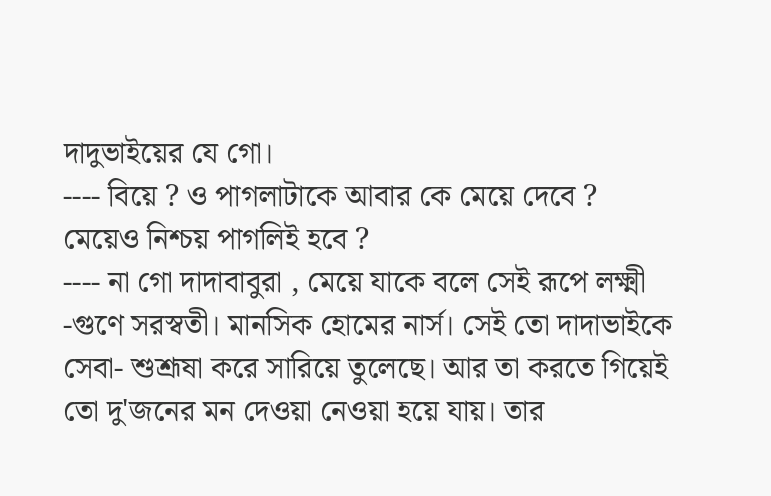দাদুভাইয়ের যে গো।
---- বিয়ে ? ও পাগলাটাকে আবার কে মেয়ে দেবে ? মেয়েও নিশ্চয় পাগলিই হবে ?
---- না গো দাদাবাবুরা , মেয়ে যাকে বলে সেই রূপে লক্ষ্মী -গুণে সরস্বতী। মানসিক হোমের নার্স। সেই তো দাদাভাইকে সেবা- শুশ্রূষা করে সারিয়ে তুলেছে। আর তা করতে গিয়েই তো দু'জনের মন দেওয়া নেওয়া হয়ে যায়। তার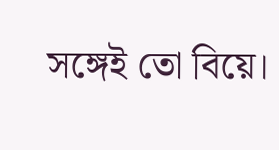সঙ্গেই তো বিয়ে।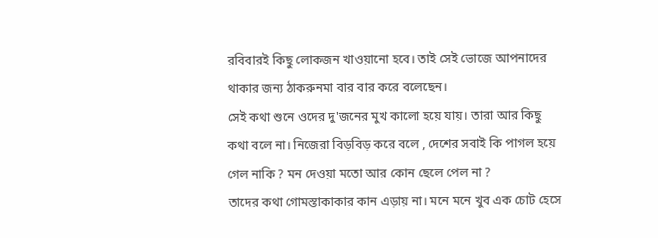রবিবারই কিছু লোকজন খাওয়ানো হবে। তাই সেই ভোজে আপনাদের থাকার জন্য ঠাকরুনমা বার বার করে বলেছেন।
সেই কথা শুনে ওদের দু'জনের মুখ কালো হয়ে যায়। তারা আর কিছু কথা বলে না। নিজেরা বিড়বিড় করে বলে , দেশের সবাই কি পাগল হয়ে গেল নাকি ? মন দেওয়া মতো আর কোন ছেলে পেল না ?
তাদের কথা গোমস্তাকাকার কান এড়ায় না। মনে মনে খুব এক চোট হেসে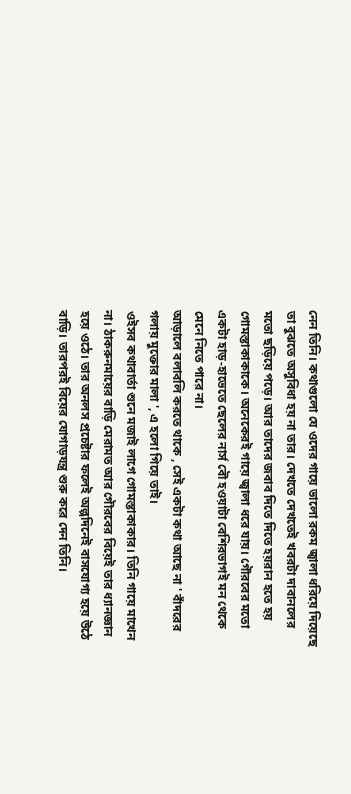নেন তিনি। কথাগুলো যে ওদের গায়ে ভালো রকম জ্বালা ধরিয়ে দিয়েছে তা বুঝতে অসুবিধা হয় না তার। দেখতে দেখতেই খবরটা দাবানলের মতো ছড়িয়ে পড়ে। আর তাদের জবাব দিতে দিতে হয়রান হতে হয় গোমস্তাকাকাকে। অনেকেরই গায়ে জ্বালা ধরে যায়। গৌরবের মতো একটা হাড়-হাভেতে ছেলের নার্স বৌ হওয়াটা বেশিরভাগই মন থেকে মেনে নিতে পারে না।
আড়ালে বলাবলি করতে থাকে , সেই একটা কথা আছে না ' বাঁদরের গলায় মুক্তোর মালা ', এ হলো গিয়ে তাই।
ওইসব কথাবার্তা শুনে মজাই লাগে গোমস্তাকাকার। তিনি গায়ে মাখেন না। ঠাকরুনমায়ের বাড়ি মেরামত আর গৌরবের বিয়েই তার ধ্যানজ্ঞান হয়ে ওঠে। তার অনলস প্রচেষ্টার ফলেই অল্পদিনেই বাসযোগ্য হয়ে উঠে বাড়ি। তারপরই বিয়ের যোগাড়যন্ত্র শুরু করে দেন তিনি।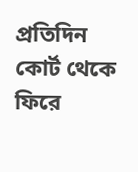প্রতিদিন কোর্ট থেকে ফিরে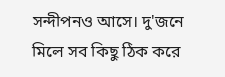সন্দীপনও আসে। দু'জনে মিলে সব কিছু ঠিক করে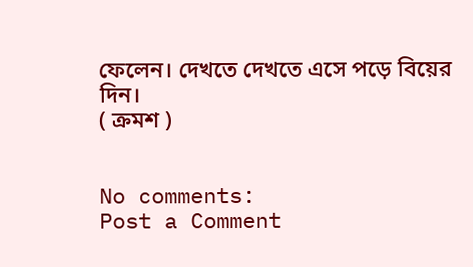ফেলেন। দেখতে দেখতে এসে পড়ে বিয়ের দিন।
( ক্রমশ )


No comments:
Post a Comment